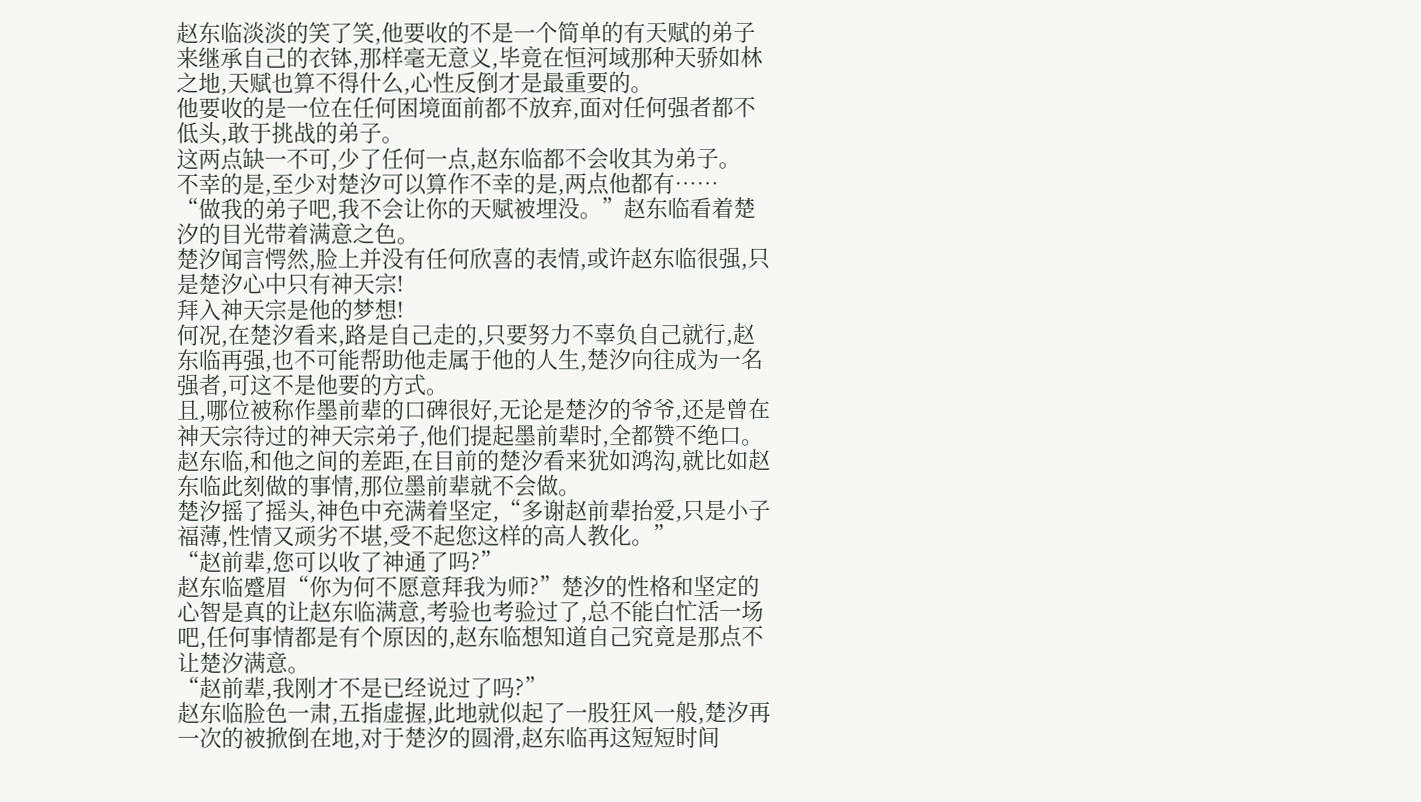赵东临淡淡的笑了笑,他要收的不是一个简单的有天赋的弟子来继承自己的衣钵,那样毫无意义,毕竟在恒河域那种天骄如林之地,天赋也算不得什么,心性反倒才是最重要的。
他要收的是一位在任何困境面前都不放弃,面对任何强者都不低头,敢于挑战的弟子。
这两点缺一不可,少了任何一点,赵东临都不会收其为弟子。
不幸的是,至少对楚汐可以算作不幸的是,两点他都有……
“做我的弟子吧,我不会让你的天赋被埋没。”赵东临看着楚汐的目光带着满意之色。
楚汐闻言愕然,脸上并没有任何欣喜的表情,或许赵东临很强,只是楚汐心中只有神天宗!
拜入神天宗是他的梦想!
何况,在楚汐看来,路是自己走的,只要努力不辜负自己就行,赵东临再强,也不可能帮助他走属于他的人生,楚汐向往成为一名强者,可这不是他要的方式。
且,哪位被称作墨前辈的口碑很好,无论是楚汐的爷爷,还是曾在神天宗待过的神天宗弟子,他们提起墨前辈时,全都赞不绝口。
赵东临,和他之间的差距,在目前的楚汐看来犹如鸿沟,就比如赵东临此刻做的事情,那位墨前辈就不会做。
楚汐摇了摇头,神色中充满着坚定,“多谢赵前辈抬爱,只是小子福薄,性情又顽劣不堪,受不起您这样的高人教化。”
“赵前辈,您可以收了神通了吗?”
赵东临蹙眉“你为何不愿意拜我为师?”楚汐的性格和坚定的心智是真的让赵东临满意,考验也考验过了,总不能白忙活一场吧,任何事情都是有个原因的,赵东临想知道自己究竟是那点不让楚汐满意。
“赵前辈,我刚才不是已经说过了吗?”
赵东临脸色一肃,五指虚握,此地就似起了一股狂风一般,楚汐再一次的被掀倒在地,对于楚汐的圆滑,赵东临再这短短时间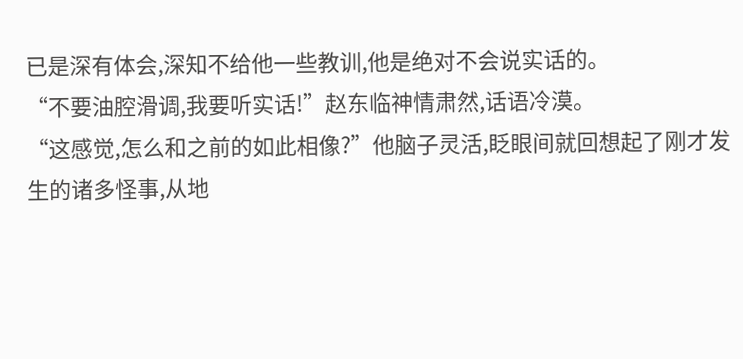已是深有体会,深知不给他一些教训,他是绝对不会说实话的。
“不要油腔滑调,我要听实话!”赵东临神情肃然,话语冷漠。
“这感觉,怎么和之前的如此相像?”他脑子灵活,眨眼间就回想起了刚才发生的诸多怪事,从地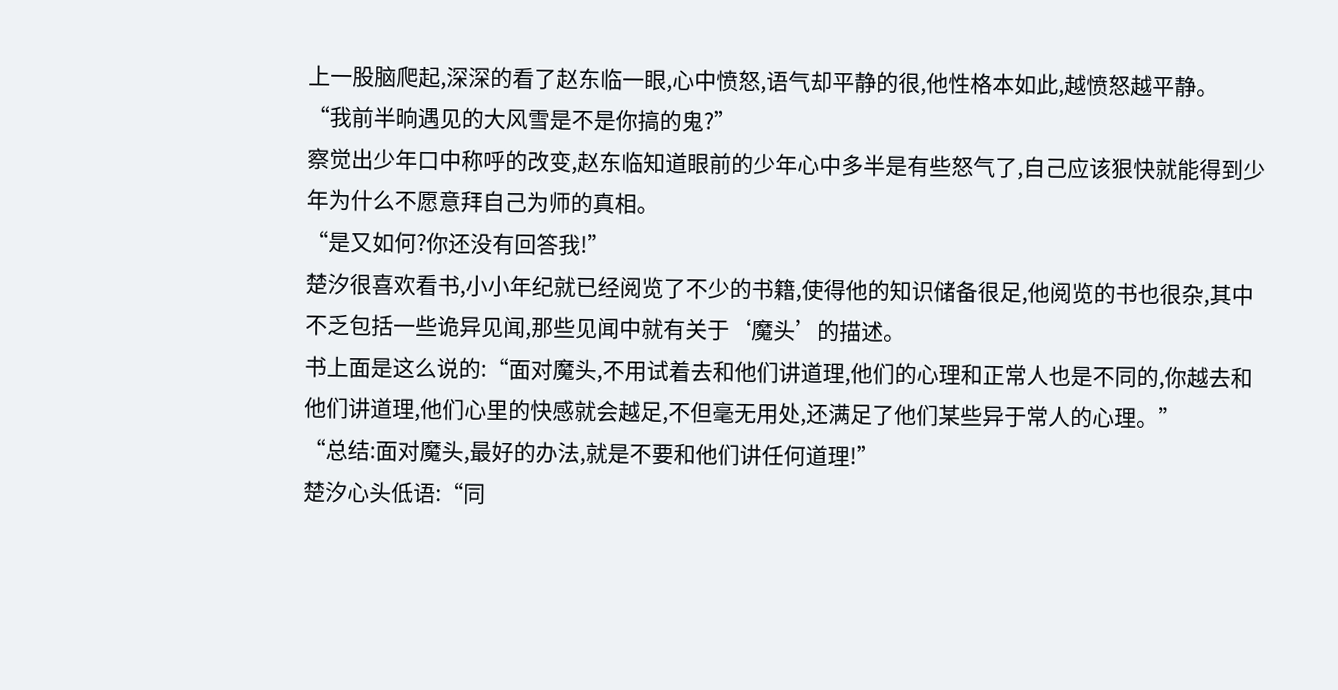上一股脑爬起,深深的看了赵东临一眼,心中愤怒,语气却平静的很,他性格本如此,越愤怒越平静。
“我前半晌遇见的大风雪是不是你搞的鬼?”
察觉出少年口中称呼的改变,赵东临知道眼前的少年心中多半是有些怒气了,自己应该狠快就能得到少年为什么不愿意拜自己为师的真相。
“是又如何?你还没有回答我!”
楚汐很喜欢看书,小小年纪就已经阅览了不少的书籍,使得他的知识储备很足,他阅览的书也很杂,其中不乏包括一些诡异见闻,那些见闻中就有关于‘魔头’的描述。
书上面是这么说的:“面对魔头,不用试着去和他们讲道理,他们的心理和正常人也是不同的,你越去和他们讲道理,他们心里的快感就会越足,不但毫无用处,还满足了他们某些异于常人的心理。”
“总结:面对魔头,最好的办法,就是不要和他们讲任何道理!”
楚汐心头低语:“同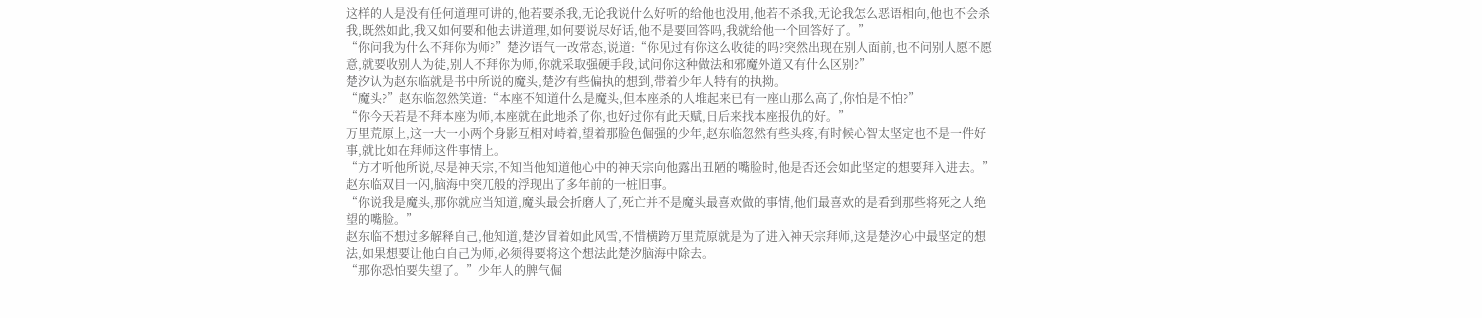这样的人是没有任何道理可讲的,他若要杀我,无论我说什么好听的给他也没用,他若不杀我,无论我怎么恶语相向,他也不会杀我,既然如此,我又如何要和他去讲道理,如何要说尽好话,他不是要回答吗,我就给他一个回答好了。”
“你问我为什么不拜你为师?”楚汐语气一改常态,说道:“你见过有你这么收徒的吗?突然出现在别人面前,也不问别人愿不愿意,就要收别人为徒,别人不拜你为师,你就采取强硬手段,试问你这种做法和邪魔外道又有什么区别?”
楚汐认为赵东临就是书中所说的魔头,楚汐有些偏执的想到,带着少年人特有的执拗。
“魔头?”赵东临忽然笑道:“本座不知道什么是魔头,但本座杀的人堆起来已有一座山那么高了,你怕是不怕?”
“你今天若是不拜本座为师,本座就在此地杀了你,也好过你有此天赋,日后来找本座报仇的好。”
万里荒原上,这一大一小两个身影互相对峙着,望着那脸色倔强的少年,赵东临忽然有些头疼,有时候心智太坚定也不是一件好事,就比如在拜师这件事情上。
“方才听他所说,尽是神天宗,不知当他知道他心中的神天宗向他露出丑陋的嘴脸时,他是否还会如此坚定的想要拜入进去。”
赵东临双目一闪,脑海中突兀般的浮现出了多年前的一桩旧事。
“你说我是魔头,那你就应当知道,魔头最会折磨人了,死亡并不是魔头最喜欢做的事情,他们最喜欢的是看到那些将死之人绝望的嘴脸。”
赵东临不想过多解释自己,他知道,楚汐冒着如此风雪,不惜横跨万里荒原就是为了进入神天宗拜师,这是楚汐心中最坚定的想法,如果想要让他白自己为师,必须得要将这个想法此楚汐脑海中除去。
“那你恐怕要失望了。”少年人的脾气倔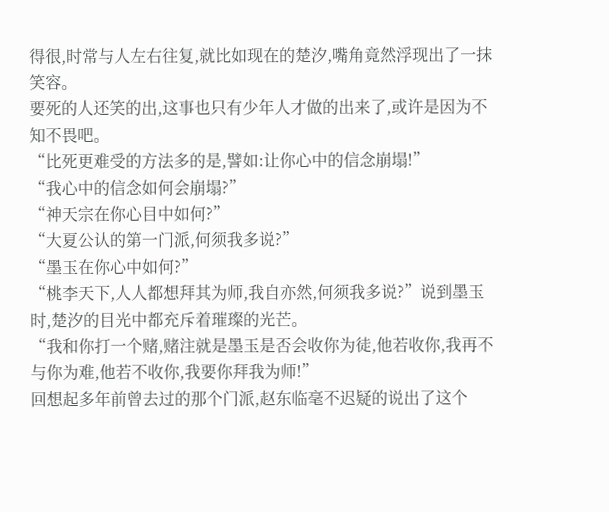得很,时常与人左右往复,就比如现在的楚汐,嘴角竟然浮现出了一抹笑容。
要死的人还笑的出,这事也只有少年人才做的出来了,或许是因为不知不畏吧。
“比死更难受的方法多的是,譬如:让你心中的信念崩塌!”
“我心中的信念如何会崩塌?”
“神天宗在你心目中如何?”
“大夏公认的第一门派,何须我多说?”
“墨玉在你心中如何?”
“桃李天下,人人都想拜其为师,我自亦然,何须我多说?”说到墨玉时,楚汐的目光中都充斥着璀璨的光芒。
“我和你打一个赌,赌注就是墨玉是否会收你为徒,他若收你,我再不与你为难,他若不收你,我要你拜我为师!”
回想起多年前曾去过的那个门派,赵东临毫不迟疑的说出了这个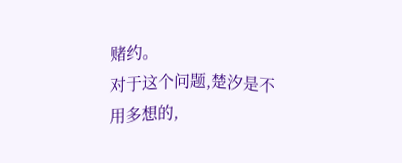赌约。
对于这个问题,楚汐是不用多想的,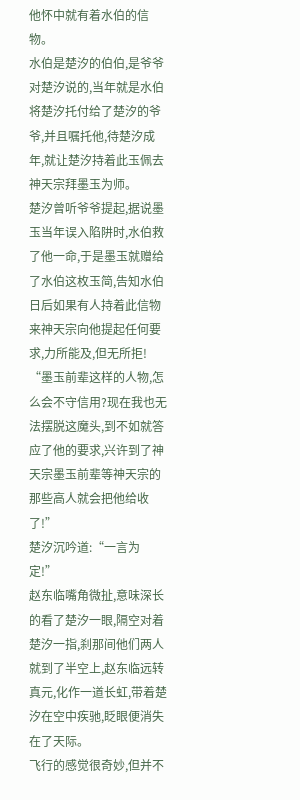他怀中就有着水伯的信物。
水伯是楚汐的伯伯,是爷爷对楚汐说的,当年就是水伯将楚汐托付给了楚汐的爷爷,并且嘱托他,待楚汐成年,就让楚汐持着此玉佩去神天宗拜墨玉为师。
楚汐曾听爷爷提起,据说墨玉当年误入陷阱时,水伯救了他一命,于是墨玉就赠给了水伯这枚玉简,告知水伯日后如果有人持着此信物来神天宗向他提起任何要求,力所能及,但无所拒!
“墨玉前辈这样的人物,怎么会不守信用?现在我也无法摆脱这魔头,到不如就答应了他的要求,兴许到了神天宗墨玉前辈等神天宗的那些高人就会把他给收了!”
楚汐沉吟道:“一言为定!”
赵东临嘴角微扯,意味深长的看了楚汐一眼,隔空对着楚汐一指,刹那间他们两人就到了半空上,赵东临远转真元,化作一道长虹,带着楚汐在空中疾驰,眨眼便消失在了天际。
飞行的感觉很奇妙,但并不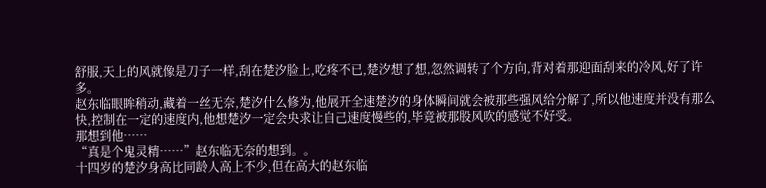舒服,天上的风就像是刀子一样,刮在楚汐脸上,吃疼不已,楚汐想了想,忽然调转了个方向,背对着那迎面刮来的冷风,好了许多。
赵东临眼眸稍动,藏着一丝无奈,楚汐什么修为,他展开全速楚汐的身体瞬间就会被那些强风给分解了,所以他速度并没有那么快,控制在一定的速度内,他想楚汐一定会央求让自己速度慢些的,毕竟被那股风吹的感觉不好受。
那想到他……
“真是个鬼灵精……”赵东临无奈的想到。。
十四岁的楚汐身高比同龄人高上不少,但在高大的赵东临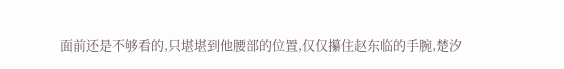面前还是不够看的,只堪堪到他腰部的位置,仅仅攥住赵东临的手腕,楚汐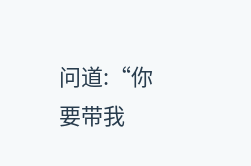问道:“你要带我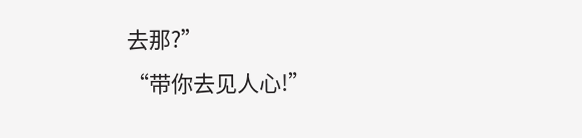去那?”
“带你去见人心!”